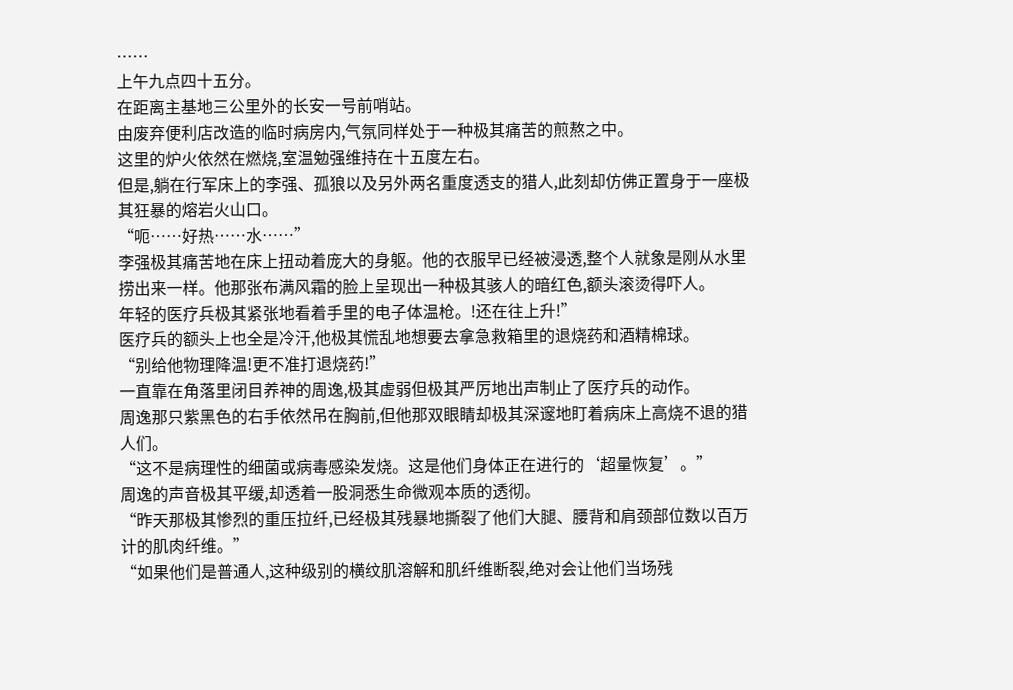……
上午九点四十五分。
在距离主基地三公里外的长安一号前哨站。
由废弃便利店改造的临时病房内,气氛同样处于一种极其痛苦的煎熬之中。
这里的炉火依然在燃烧,室温勉强维持在十五度左右。
但是,躺在行军床上的李强、孤狼以及另外两名重度透支的猎人,此刻却仿佛正置身于一座极其狂暴的熔岩火山口。
“呃……好热……水……”
李强极其痛苦地在床上扭动着庞大的身躯。他的衣服早已经被浸透,整个人就象是刚从水里捞出来一样。他那张布满风霜的脸上呈现出一种极其骇人的暗红色,额头滚烫得吓人。
年轻的医疗兵极其紧张地看着手里的电子体温枪。!还在往上升!”
医疗兵的额头上也全是冷汗,他极其慌乱地想要去拿急救箱里的退烧药和酒精棉球。
“别给他物理降温!更不准打退烧药!”
一直靠在角落里闭目养神的周逸,极其虚弱但极其严厉地出声制止了医疗兵的动作。
周逸那只紫黑色的右手依然吊在胸前,但他那双眼睛却极其深邃地盯着病床上高烧不退的猎人们。
“这不是病理性的细菌或病毒感染发烧。这是他们身体正在进行的‘超量恢复’。”
周逸的声音极其平缓,却透着一股洞悉生命微观本质的透彻。
“昨天那极其惨烈的重压拉纤,已经极其残暴地撕裂了他们大腿、腰背和肩颈部位数以百万计的肌肉纤维。”
“如果他们是普通人,这种级别的横纹肌溶解和肌纤维断裂,绝对会让他们当场残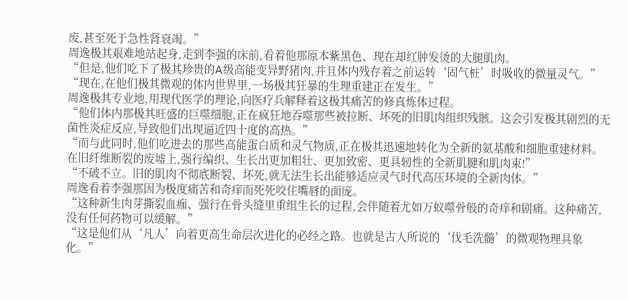废,甚至死于急性肾衰竭。”
周逸极其艰难地站起身,走到李强的床前,看着他那原本紫黑色、现在却红肿发烫的大腿肌肉。
“但是,他们吃下了极其珍贵的A级高能变异野猪肉,并且体内残存着之前运转‘固气桩’时吸收的微量灵气。”
“现在,在他们极其微观的体内世界里,一场极其狂暴的生理重建正在发生。”
周逸极其专业地,用现代医学的理论,向医疗兵解释着这极其痛苦的修真炼体过程。
“他们体内那极其旺盛的巨噬细胞,正在疯狂地吞噬那些被拉断、坏死的旧肌肉组织残骸。这会引发极其剧烈的无菌性炎症反应,导致他们出现逼近四十度的高热。”
“而与此同时,他们吃进去的那些高能蛋白质和灵气物质,正在极其迅速地转化为全新的氨基酸和细胞重建材料。在旧纤维断裂的废墟上,强行编织、生长出更加粗壮、更加致密、更具轫性的全新肌腱和肌肉束!”
“不破不立。旧的肌肉不彻底断裂、坏死,就无法生长出能够适应灵气时代高压环境的全新肉体。”
周逸看着李强那因为极度痛苦和奇痒而死死咬住嘴唇的面庞。
“这种新生肉芽撕裂血痂、强行在骨头缝里重组生长的过程,会伴随着尤如万蚁噬骨般的奇痒和剧痛。这种痛苦,没有任何药物可以缓解。”
“这是他们从‘凡人’向着更高生命层次进化的必经之路。也就是古人所说的‘伐毛洗髓’的微观物理具象化。”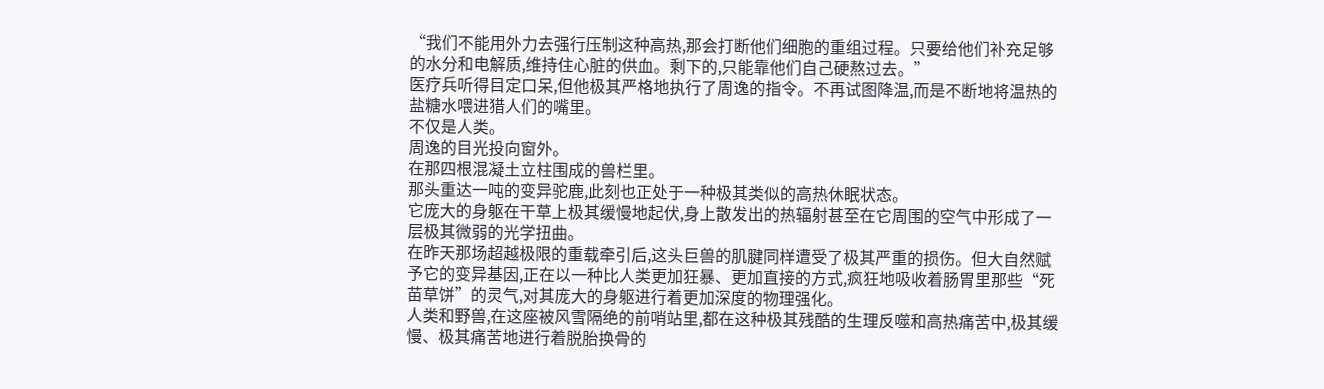“我们不能用外力去强行压制这种高热,那会打断他们细胞的重组过程。只要给他们补充足够的水分和电解质,维持住心脏的供血。剩下的,只能靠他们自己硬熬过去。”
医疗兵听得目定口呆,但他极其严格地执行了周逸的指令。不再试图降温,而是不断地将温热的盐糖水喂进猎人们的嘴里。
不仅是人类。
周逸的目光投向窗外。
在那四根混凝土立柱围成的兽栏里。
那头重达一吨的变异驼鹿,此刻也正处于一种极其类似的高热休眠状态。
它庞大的身躯在干草上极其缓慢地起伏,身上散发出的热辐射甚至在它周围的空气中形成了一层极其微弱的光学扭曲。
在昨天那场超越极限的重载牵引后,这头巨兽的肌腱同样遭受了极其严重的损伤。但大自然赋予它的变异基因,正在以一种比人类更加狂暴、更加直接的方式,疯狂地吸收着肠胃里那些“死苗草饼”的灵气,对其庞大的身躯进行着更加深度的物理强化。
人类和野兽,在这座被风雪隔绝的前哨站里,都在这种极其残酷的生理反噬和高热痛苦中,极其缓慢、极其痛苦地进行着脱胎换骨的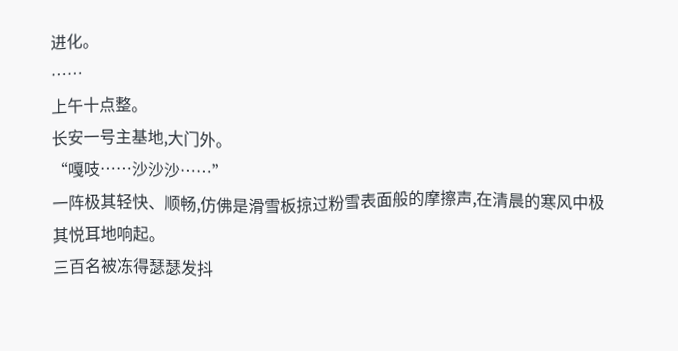进化。
……
上午十点整。
长安一号主基地,大门外。
“嘎吱……沙沙沙……”
一阵极其轻快、顺畅,仿佛是滑雪板掠过粉雪表面般的摩擦声,在清晨的寒风中极其悦耳地响起。
三百名被冻得瑟瑟发抖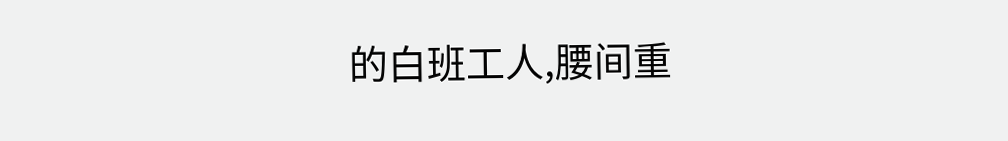的白班工人,腰间重